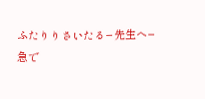ふたりりさいたる−先生へ−
急で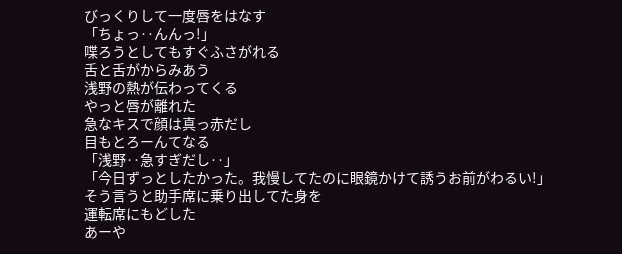びっくりして一度唇をはなす
「ちょっ‥んんっ!」
喋ろうとしてもすぐふさがれる
舌と舌がからみあう
浅野の熱が伝わってくる
やっと唇が離れた
急なキスで顔は真っ赤だし
目もとろーんてなる
「浅野‥急すぎだし‥」
「今日ずっとしたかった。我慢してたのに眼鏡かけて誘うお前がわるい!」
そう言うと助手席に乗り出してた身を
運転席にもどした
あーや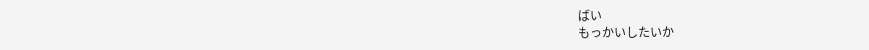ばい
もっかいしたいか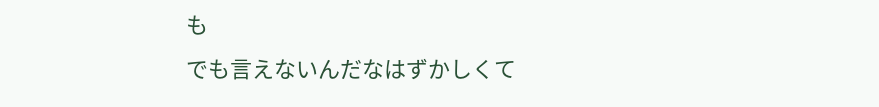も
でも言えないんだなはずかしくて